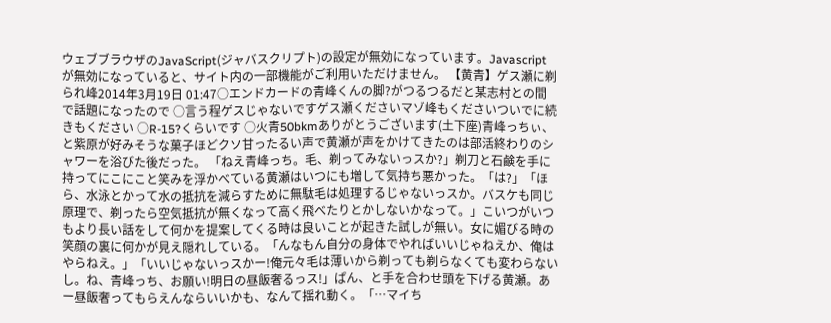ウェブブラウザのJavaScript(ジャバスクリプト)の設定が無効になっています。Javascriptが無効になっていると、サイト内の一部機能がご利用いただけません。 【黄青】ゲス瀬に剃られ峰2014年3月19日 01:47○エンドカードの青峰くんの脚?がつるつるだと某志村との間で話題になったので ○言う程ゲスじゃないですゲス瀬くださいマゾ峰もくださいついでに続きもください ○R-15?くらいです ○火青50bkmありがとうございます(土下座)青峰っちぃ、と紫原が好みそうな菓子ほどクソ甘ったるい声で黄瀬が声をかけてきたのは部活終わりのシャワーを浴びた後だった。 「ねえ青峰っち。毛、剃ってみないっスか?」剃刀と石鹸を手に持ってにこにこと笑みを浮かべている黄瀬はいつにも増して気持ち悪かった。「は?」「ほら、水泳とかって水の抵抗を減らすために無駄毛は処理するじゃないっスか。バスケも同じ原理で、剃ったら空気抵抗が無くなって高く飛べたりとかしないかなって。」こいつがいつもより長い話をして何かを提案してくる時は良いことが起きた試しが無い。女に媚びる時の笑顔の裏に何かが見え隠れしている。「んなもん自分の身体でやればいいじゃねえか、俺はやらねえ。」「いいじゃないっスかー!俺元々毛は薄いから剃っても剃らなくても変わらないし。ね、青峰っち、お願い!明日の昼飯奢るっス!」ぱん、と手を合わせ頭を下げる黄瀬。あー昼飯奢ってもらえんならいいかも、なんて揺れ動く。「…マイち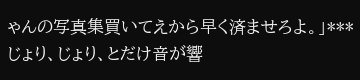ゃんの写真集買いてえから早く済ませろよ。」***じょり、じょり、とだけ音が響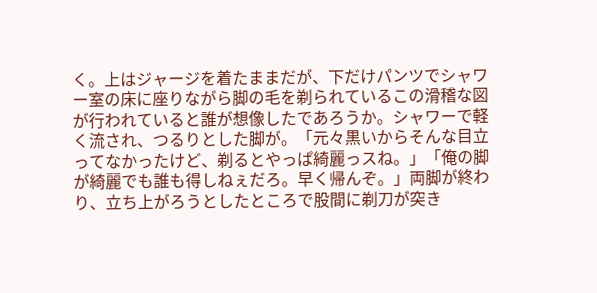く。上はジャージを着たままだが、下だけパンツでシャワー室の床に座りながら脚の毛を剃られているこの滑稽な図が行われていると誰が想像したであろうか。シャワーで軽く流され、つるりとした脚が。「元々黒いからそんな目立ってなかったけど、剃るとやっぱ綺麗っスね。」「俺の脚が綺麗でも誰も得しねぇだろ。早く帰んぞ。」両脚が終わり、立ち上がろうとしたところで股間に剃刀が突き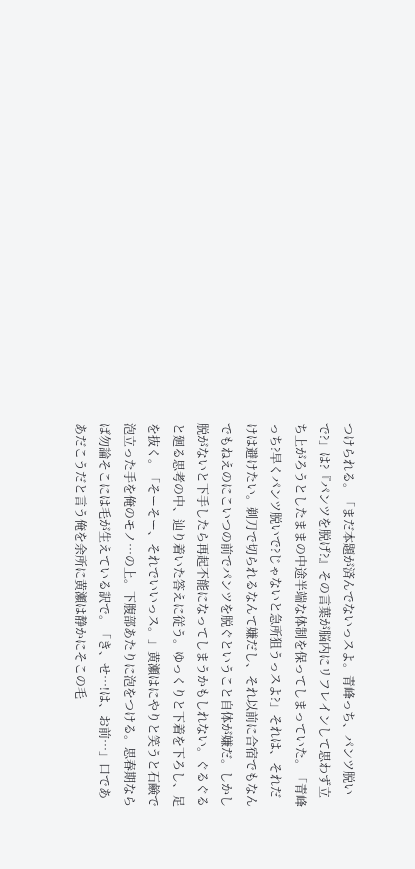つけられる。「まだ本題が済んでないっスよ。青峰っち、パンツ脱いで?」は?『パンツを脱げ?』その言葉が脳内にリフレインして思わず立ち上がろうとしたままの中途半端な体制を保ってしまっていた。「青峰っち?早くパンツ脱いで?じゃないと急所狙うっスよ?」それは、それだけは避けたい。剃刀で切られるなんて嫌だし、それ以前に合宿でもなんでもねえのにこいつの前でパンツを脱ぐということ自体が嫌だ。しかし脱がないと下手したら再起不能になってしまうかもしれない。ぐるぐると廻る思考の中、辿り着いた答えに従う。ゆっくりと下着を下ろし、足を抜く。「そーそー、それでいいっス。」黄瀬はにやりと笑うと石鹸で泡立った手を俺のモノ…の上。下腹部あたりに泡をつける。思春期ならば勿論そこには毛が生えている訳で。「き、せ…!は、お前…」口でああだこうだと言う俺を余所に黄瀬は静かにそこの毛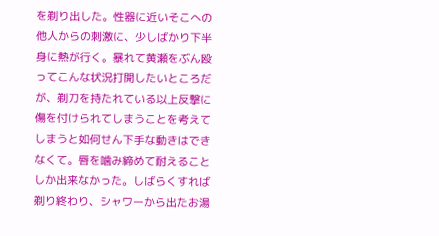を剃り出した。性器に近いそこへの他人からの刺激に、少しばかり下半身に熱が行く。暴れて黄瀬をぶん殴ってこんな状況打開したいところだが、剃刀を持たれている以上反撃に傷を付けられてしまうことを考えてしまうと如何せん下手な動きはできなくて。唇を噛み締めて耐えることしか出来なかった。しばらくすれば剃り終わり、シャワーから出たお湯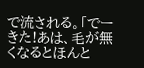で流される。「でーきた!あは、毛が無くなるとほんと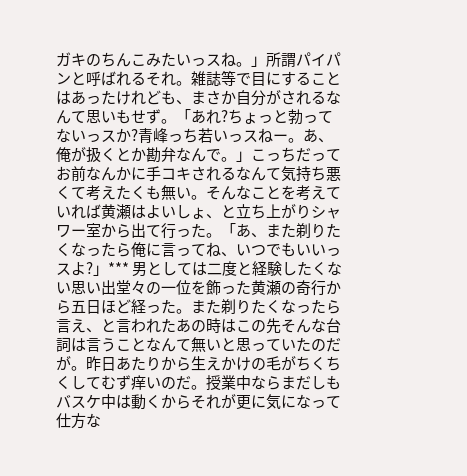ガキのちんこみたいっスね。」所謂パイパンと呼ばれるそれ。雑誌等で目にすることはあったけれども、まさか自分がされるなんて思いもせず。「あれ?ちょっと勃ってないっスか?青峰っち若いっスねー。あ、俺が扱くとか勘弁なんで。」こっちだってお前なんかに手コキされるなんて気持ち悪くて考えたくも無い。そんなことを考えていれば黄瀬はよいしょ、と立ち上がりシャワー室から出て行った。「あ、また剃りたくなったら俺に言ってね、いつでもいいっスよ?」*** 男としては二度と経験したくない思い出堂々の一位を飾った黄瀬の奇行から五日ほど経った。また剃りたくなったら言え、と言われたあの時はこの先そんな台詞は言うことなんて無いと思っていたのだが。昨日あたりから生えかけの毛がちくちくしてむず痒いのだ。授業中ならまだしもバスケ中は動くからそれが更に気になって仕方な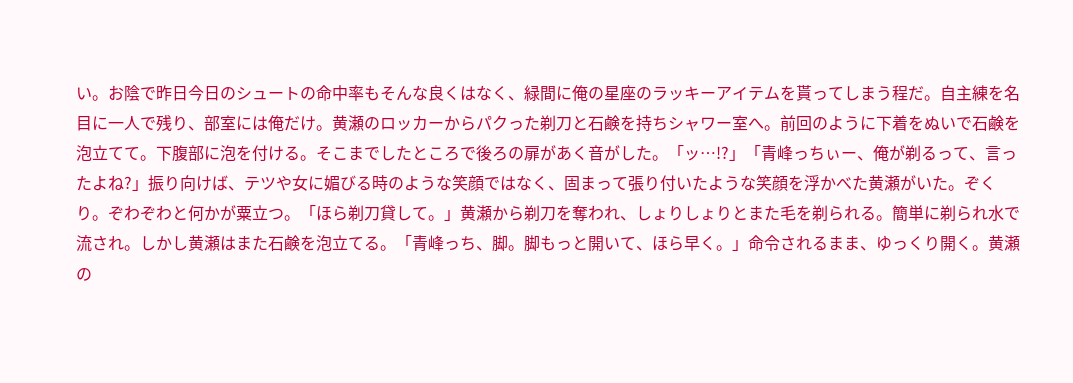い。お陰で昨日今日のシュートの命中率もそんな良くはなく、緑間に俺の星座のラッキーアイテムを貰ってしまう程だ。自主練を名目に一人で残り、部室には俺だけ。黄瀬のロッカーからパクった剃刀と石鹸を持ちシャワー室へ。前回のように下着をぬいで石鹸を泡立てて。下腹部に泡を付ける。そこまでしたところで後ろの扉があく音がした。「ッ…!?」「青峰っちぃー、俺が剃るって、言ったよね?」振り向けば、テツや女に媚びる時のような笑顔ではなく、固まって張り付いたような笑顔を浮かべた黄瀬がいた。ぞくり。ぞわぞわと何かが粟立つ。「ほら剃刀貸して。」黄瀬から剃刀を奪われ、しょりしょりとまた毛を剃られる。簡単に剃られ水で流され。しかし黄瀬はまた石鹸を泡立てる。「青峰っち、脚。脚もっと開いて、ほら早く。」命令されるまま、ゆっくり開く。黄瀬の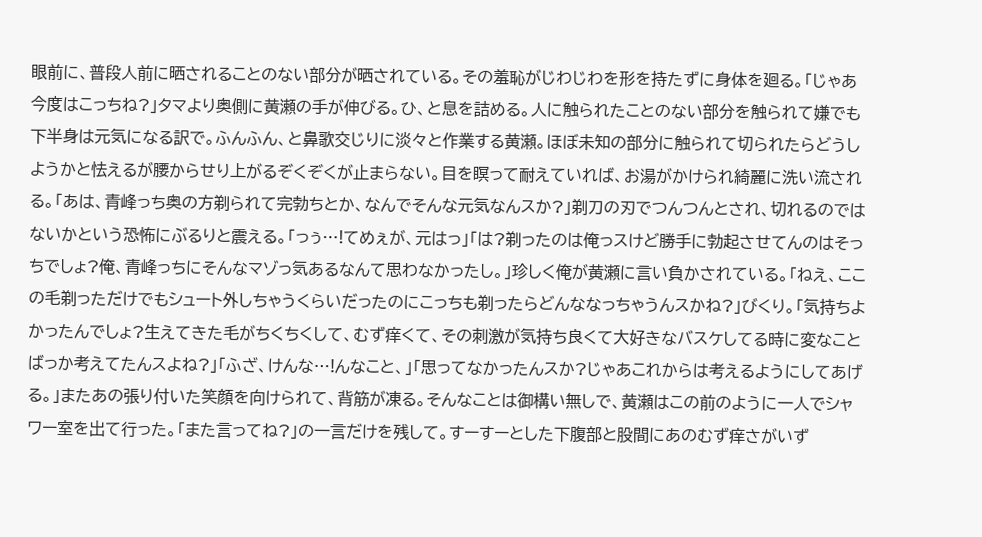眼前に、普段人前に晒されることのない部分が晒されている。その羞恥がじわじわを形を持たずに身体を廻る。「じゃあ今度はこっちね?」タマより奥側に黄瀬の手が伸びる。ひ、と息を詰める。人に触られたことのない部分を触られて嫌でも下半身は元気になる訳で。ふんふん、と鼻歌交じりに淡々と作業する黄瀬。ほぼ未知の部分に触られて切られたらどうしようかと怯えるが腰からせり上がるぞくぞくが止まらない。目を瞑って耐えていれば、お湯がかけられ綺麗に洗い流される。「あは、青峰っち奥の方剃られて完勃ちとか、なんでそんな元気なんスか?」剃刀の刃でつんつんとされ、切れるのではないかという恐怖にぶるりと震える。「っぅ…!てめぇが、元はっ」「は?剃ったのは俺っスけど勝手に勃起させてんのはそっちでしょ?俺、青峰っちにそんなマゾっ気あるなんて思わなかったし。」珍しく俺が黄瀬に言い負かされている。「ねえ、ここの毛剃っただけでもシュート外しちゃうくらいだったのにこっちも剃ったらどんななっちゃうんスかね?」びくり。「気持ちよかったんでしょ?生えてきた毛がちくちくして、むず痒くて、その刺激が気持ち良くて大好きなバスケしてる時に変なことばっか考えてたんスよね?」「ふざ、けんな…!んなこと、」「思ってなかったんスか?じゃあこれからは考えるようにしてあげる。」またあの張り付いた笑顔を向けられて、背筋が凍る。そんなことは御構い無しで、黄瀬はこの前のように一人でシャワー室を出て行った。「また言ってね?」の一言だけを残して。すーすーとした下腹部と股間にあのむず痒さがいず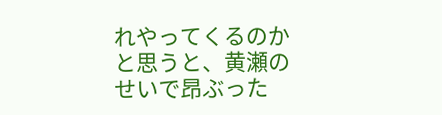れやってくるのかと思うと、黄瀬のせいで昂ぶった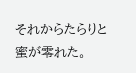それからたらりと蜜が零れた。